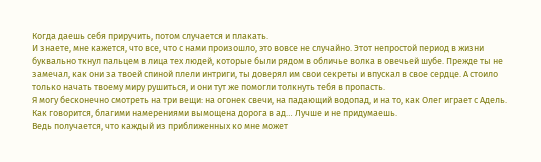Когда даешь себя приручить, потом случается и плакать.
И знаете, мне кажется, что все, что с нами произошло, это вовсе не случайно. Этот непростой период в жизни буквально ткнул пальцем в лица тех людей, которые были рядом в обличье волка в овечьей шубе. Прежде ты не замечал, как они за твоей спиной плели интриги, ты доверял им свои секреты и впускал в свое сердце. А стоило только начать твоему миру рушиться, и они тут же помогли толкнуть тебя в пропасть.
Я могу бесконечно смотреть на три вещи: на огонек свечи, на падающий водопад, и на то, как Олег играет с Адель.
Как говорится, благими намерениями вымощена дорога в ад… Лучше и не придумаешь.
Ведь получается, что каждый из приближенных ко мне может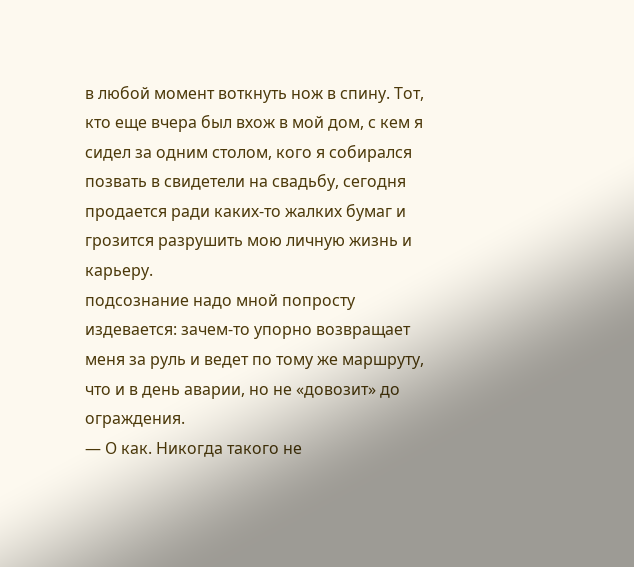в любой момент воткнуть нож в спину. Тот, кто еще вчера был вхож в мой дом, с кем я сидел за одним столом, кого я собирался позвать в свидетели на свадьбу, сегодня продается ради каких-то жалких бумаг и грозится разрушить мою личную жизнь и карьеру.
подсознание надо мной попросту издевается: зачем-то упорно возвращает меня за руль и ведет по тому же маршруту, что и в день аварии, но не «довозит» до ограждения.
— О как. Никогда такого не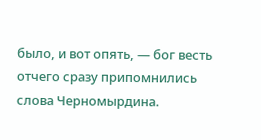было, и вот опять, — бог весть отчего сразу припомнились слова Черномырдина.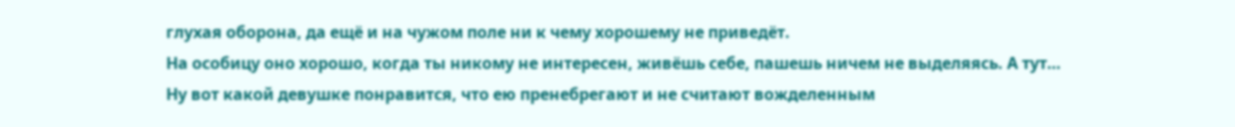глухая оборона, да ещё и на чужом поле ни к чему хорошему не приведёт.
На особицу оно хорошо, когда ты никому не интересен, живёшь себе, пашешь ничем не выделяясь. А тут…
Ну вот какой девушке понравится, что ею пренебрегают и не считают вожделенным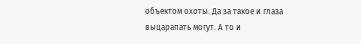объектом охоты. Да за такое и глаза выцарапать могут. А то и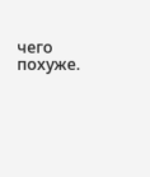чего похуже.